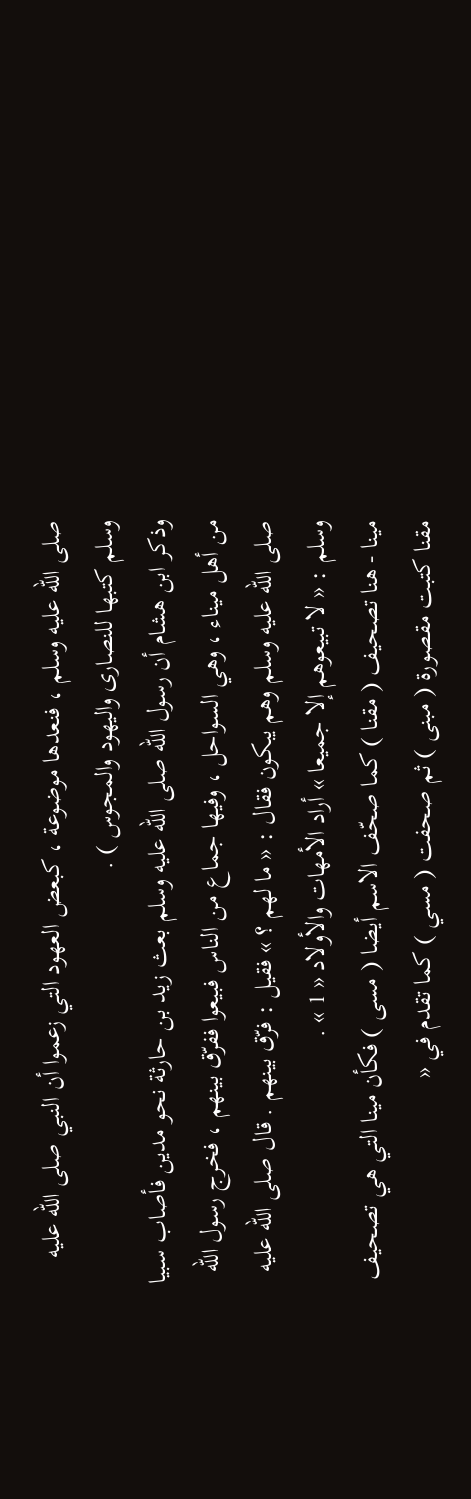صلى اللّه عليه وسلم ، فنعدها موضوعة ، كبعض العهود التي زعموا أن النبي صلى اللّه عليه وسلم كتبها للنصارى واليهود والمجوس ) .
وذكر ابن هشام أن رسول اللّه صلى اللّه عليه وسلم بعث زيد بن حارثة نحو مدين فأصاب سبيا من أهل ميناء ، وهي السواحل ، وفيها جماع من الناس فبيعوا ففرّق بينهم ، فخرج رسول اللّه صلى اللّه عليه وسلم وهم يبكون فقال : « ما لهم ؟ » فقيل : فرّق بينهم . قال صلى اللّه عليه وسلم : « لا تبيعوهم إلا جميعا » أراد الأمهات والأولاد « 1 » .
مينا - هنا تصحيف ( مقنا ) كما صحّف الاسم أيضا ( مسى ) فكأن مينا التي هي تصحيف مقنا كتبت مقصورة ( مبنى ) ثم صحفت ( مسي ) كما تقدم في «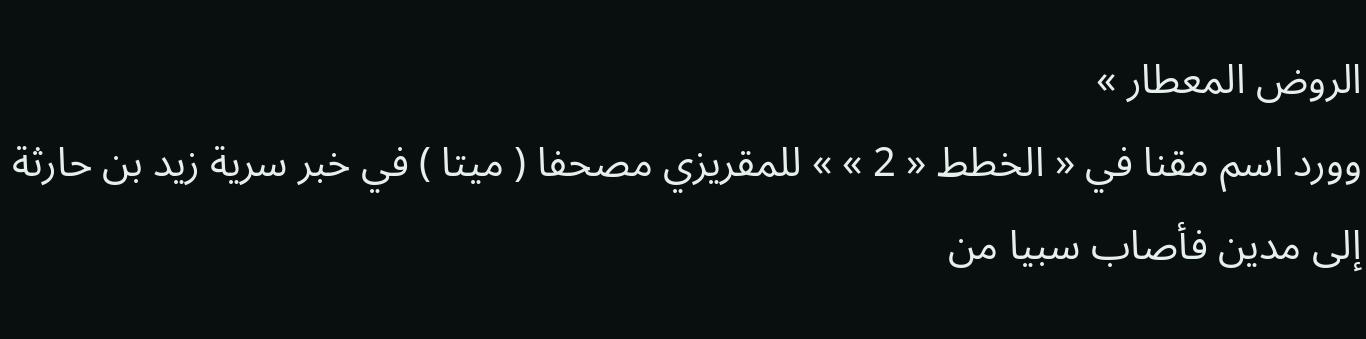الروض المعطار »
وورد اسم مقنا في « الخطط « 2 » » للمقريزي مصحفا ( ميتا ) في خبر سرية زيد بن حارثة إلى مدين فأصاب سبيا من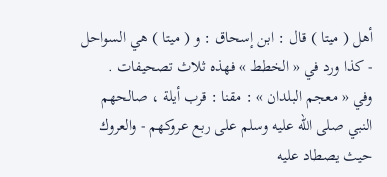أهل ( ميتا ) قال : ابن إسحاق : و ( ميتا ) هي السواحل - كذا ورد في « الخطط » فهذه ثلاث تصحيفات .
وفي « معجم البلدان » : مقنا : قرب أيلة ، صالحهم النبي صلى اللّه عليه وسلم على ربع عروكهم - والعروك حيث يصطاد عليه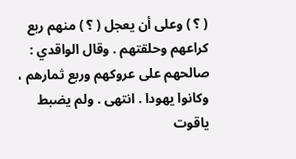( ؟ ) وعلى أن يعجل ( ؟ ) منهم ربع كراعهم وحلقتهم . وقال الواقدي : صالحهم على عروكهم وربع ثمارهم ، وكانوا يهودا . انتهى . ولم يضبط ياقوت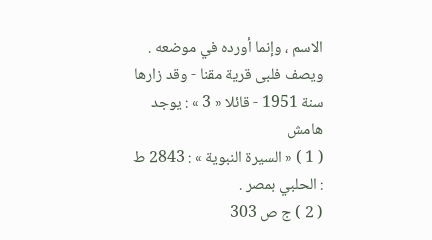الاسم ، وإنما أورده في موضعه .
ويصف فلبى قرية مقنا - وقد زارها سنة 1951 - قائلا « 3 » : يوجد
هامش
( 1 ) « السيرة النبوية » : 2843 ط : الحلبي بمصر .
( 2 ) ج ص 303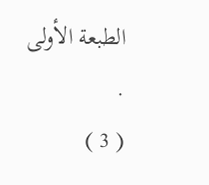الطبعة الأولى .
( 3 )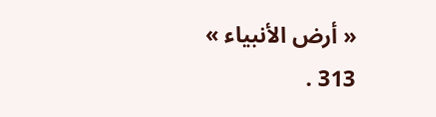« أرض الأنبياء » 313 .